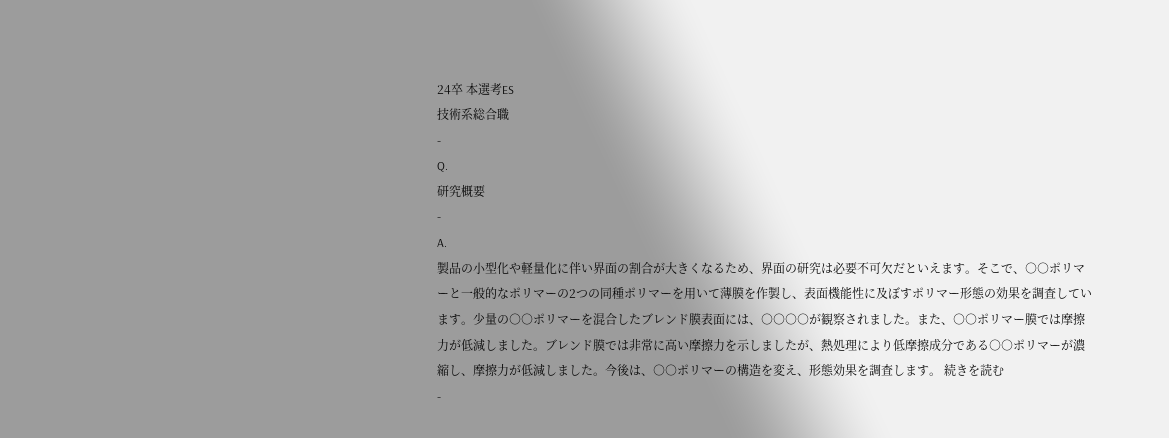24卒 本選考ES
技術系総合職
-
Q.
研究概要
-
A.
製品の小型化や軽量化に伴い界面の割合が大きくなるため、界面の研究は必要不可欠だといえます。そこで、○○ポリマーと一般的なポリマーの2つの同種ポリマーを用いて薄膜を作製し、表面機能性に及ぼすポリマー形態の効果を調査しています。少量の○○ポリマーを混合したブレンド膜表面には、○○○○が観察されました。また、○○ポリマー膜では摩擦力が低減しました。ブレンド膜では非常に高い摩擦力を示しましたが、熱処理により低摩擦成分である○○ポリマーが濃縮し、摩擦力が低減しました。今後は、○○ポリマーの構造を変え、形態効果を調査します。 続きを読む
-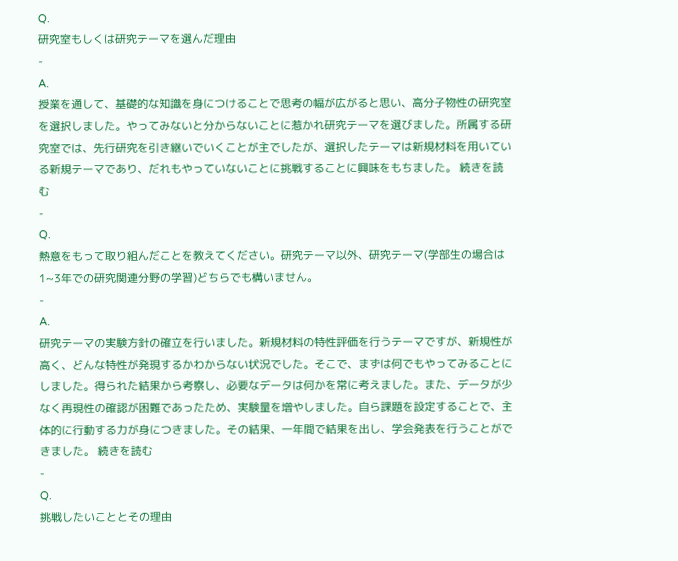Q.
研究室もしくは研究テーマを選んだ理由
-
A.
授業を通して、基礎的な知識を身につけることで思考の幅が広がると思い、高分子物性の研究室を選択しました。やってみないと分からないことに惹かれ研究テーマを選びました。所属する研究室では、先行研究を引き継いでいくことが主でしたが、選択したテーマは新規材料を用いている新規テーマであり、だれもやっていないことに挑戦することに興味をもちました。 続きを読む
-
Q.
熱意をもって取り組んだことを教えてください。研究テーマ以外、研究テーマ(学部生の場合は1~3年での研究関連分野の学習)どちらでも構いません。
-
A.
研究テーマの実験方針の確立を行いました。新規材料の特性評価を行うテーマですが、新規性が高く、どんな特性が発現するかわからない状況でした。そこで、まずは何でもやってみることにしました。得られた結果から考察し、必要なデータは何かを常に考えました。また、データが少なく再現性の確認が困難であったため、実験量を増やしました。自ら課題を設定することで、主体的に行動する力が身につきました。その結果、一年間で結果を出し、学会発表を行うことができました。 続きを読む
-
Q.
挑戦したいこととその理由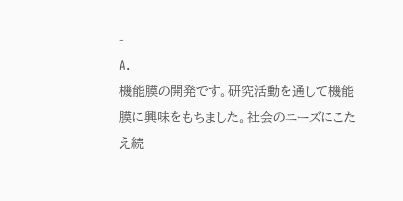-
A.
機能膜の開発です。研究活動を通して機能膜に興味をもちました。社会のニーズにこたえ続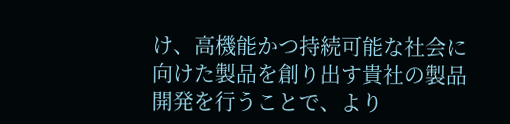け、高機能かつ持続可能な社会に向けた製品を創り出す貴社の製品開発を行うことで、より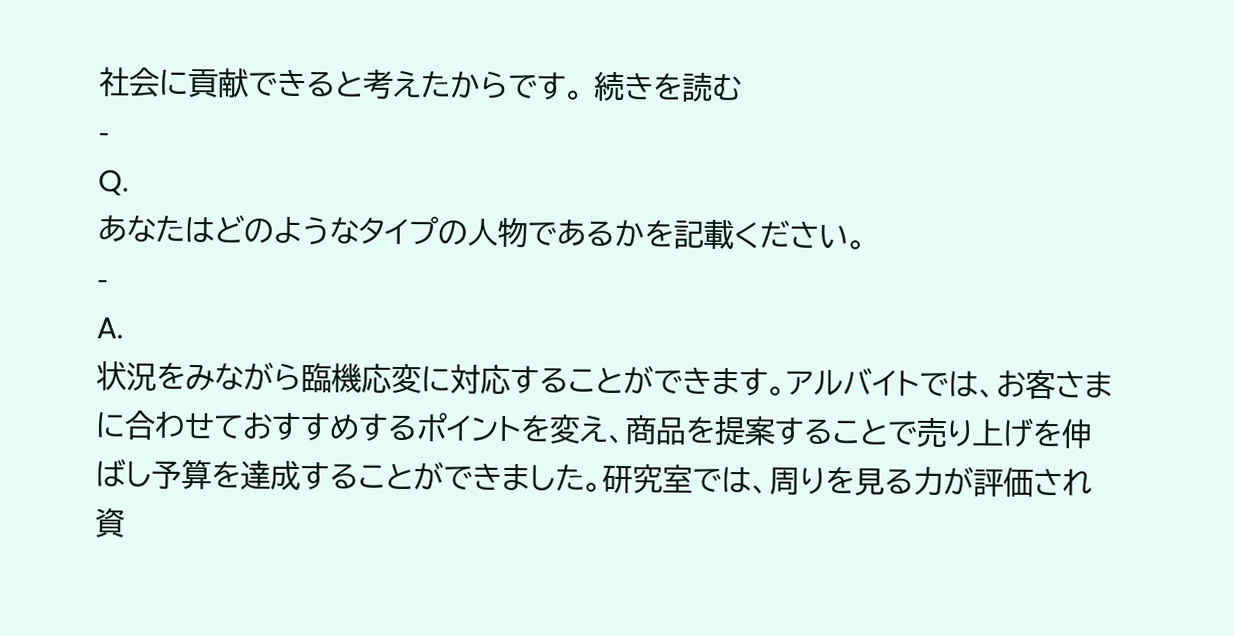社会に貢献できると考えたからです。 続きを読む
-
Q.
あなたはどのようなタイプの人物であるかを記載ください。
-
A.
状況をみながら臨機応変に対応することができます。アルバイトでは、お客さまに合わせておすすめするポイントを変え、商品を提案することで売り上げを伸ばし予算を達成することができました。研究室では、周りを見る力が評価され資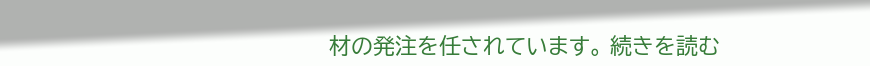材の発注を任されています。 続きを読む